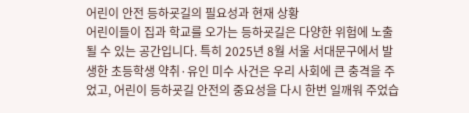어린이 안전 등하굣길의 필요성과 현재 상황
어린이들이 집과 학교를 오가는 등하굣길은 다양한 위험에 노출될 수 있는 공간입니다. 특히 2025년 8월 서울 서대문구에서 발생한 초등학생 약취·유인 미수 사건은 우리 사회에 큰 충격을 주었고, 어린이 등하굣길 안전의 중요성을 다시 한번 일깨워 주었습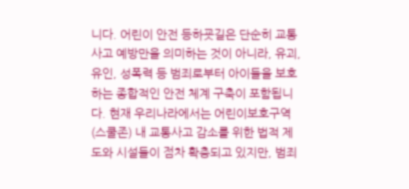니다. 어린이 안전 등하굣길은 단순히 교통사고 예방만을 의미하는 것이 아니라, 유괴, 유인, 성폭력 등 범죄로부터 아이들을 보호하는 종합적인 안전 체계 구축이 포함됩니다. 현재 우리나라에서는 어린이보호구역(스쿨존) 내 교통사고 감소를 위한 법적 제도와 시설들이 점차 확충되고 있지만, 범죄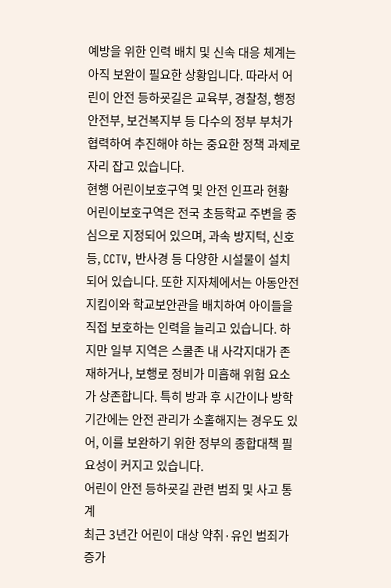예방을 위한 인력 배치 및 신속 대응 체계는 아직 보완이 필요한 상황입니다. 따라서 어린이 안전 등하굣길은 교육부, 경찰청, 행정안전부, 보건복지부 등 다수의 정부 부처가 협력하여 추진해야 하는 중요한 정책 과제로 자리 잡고 있습니다.
현행 어린이보호구역 및 안전 인프라 현황
어린이보호구역은 전국 초등학교 주변을 중심으로 지정되어 있으며, 과속 방지턱, 신호등, CCTV, 반사경 등 다양한 시설물이 설치되어 있습니다. 또한 지자체에서는 아동안전지킴이와 학교보안관을 배치하여 아이들을 직접 보호하는 인력을 늘리고 있습니다. 하지만 일부 지역은 스쿨존 내 사각지대가 존재하거나, 보행로 정비가 미흡해 위험 요소가 상존합니다. 특히 방과 후 시간이나 방학 기간에는 안전 관리가 소홀해지는 경우도 있어, 이를 보완하기 위한 정부의 종합대책 필요성이 커지고 있습니다.
어린이 안전 등하굣길 관련 범죄 및 사고 통계
최근 3년간 어린이 대상 약취·유인 범죄가 증가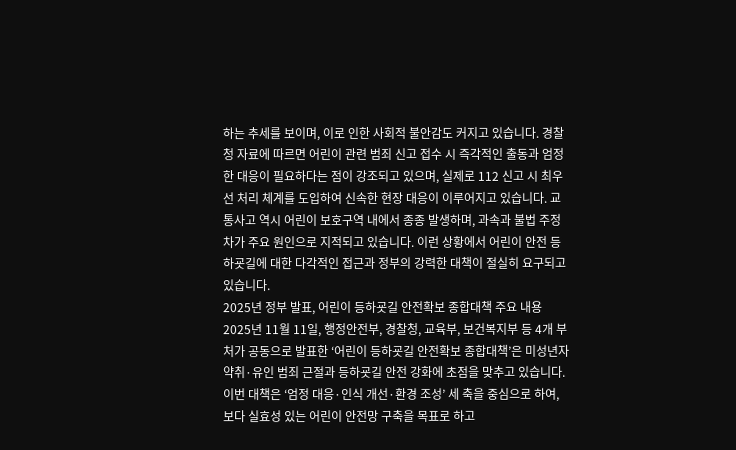하는 추세를 보이며, 이로 인한 사회적 불안감도 커지고 있습니다. 경찰청 자료에 따르면 어린이 관련 범죄 신고 접수 시 즉각적인 출동과 엄정한 대응이 필요하다는 점이 강조되고 있으며, 실제로 112 신고 시 최우선 처리 체계를 도입하여 신속한 현장 대응이 이루어지고 있습니다. 교통사고 역시 어린이 보호구역 내에서 종종 발생하며, 과속과 불법 주정차가 주요 원인으로 지적되고 있습니다. 이런 상황에서 어린이 안전 등하굣길에 대한 다각적인 접근과 정부의 강력한 대책이 절실히 요구되고 있습니다.
2025년 정부 발표, 어린이 등하굣길 안전확보 종합대책 주요 내용
2025년 11월 11일, 행정안전부, 경찰청, 교육부, 보건복지부 등 4개 부처가 공동으로 발표한 ‘어린이 등하굣길 안전확보 종합대책’은 미성년자 약취·유인 범죄 근절과 등하굣길 안전 강화에 초점을 맞추고 있습니다. 이번 대책은 ‘엄정 대응·인식 개선·환경 조성’ 세 축을 중심으로 하여, 보다 실효성 있는 어린이 안전망 구축을 목표로 하고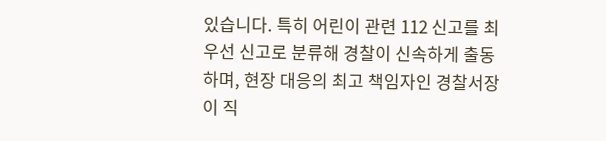있습니다. 특히 어린이 관련 112 신고를 최우선 신고로 분류해 경찰이 신속하게 출동하며, 현장 대응의 최고 책임자인 경찰서장이 직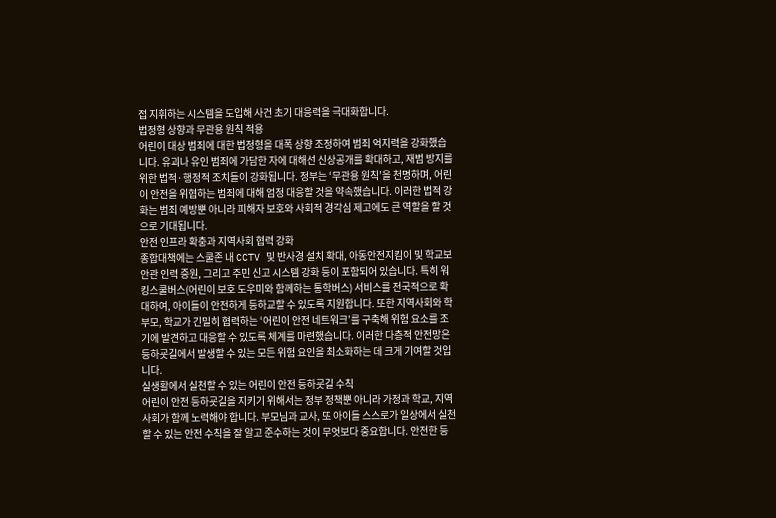접 지휘하는 시스템을 도입해 사건 초기 대응력을 극대화합니다.
법정형 상향과 무관용 원칙 적용
어린이 대상 범죄에 대한 법정형을 대폭 상향 조정하여 범죄 억지력을 강화했습니다. 유괴나 유인 범죄에 가담한 자에 대해선 신상공개를 확대하고, 재범 방지를 위한 법적·행정적 조치들이 강화됩니다. 정부는 ‘무관용 원칙’을 천명하며, 어린이 안전을 위협하는 범죄에 대해 엄정 대응할 것을 약속했습니다. 이러한 법적 강화는 범죄 예방뿐 아니라 피해자 보호와 사회적 경각심 제고에도 큰 역할을 할 것으로 기대됩니다.
안전 인프라 확충과 지역사회 협력 강화
종합대책에는 스쿨존 내 CCTV 및 반사경 설치 확대, 아동안전지킴이 및 학교보안관 인력 증원, 그리고 주민 신고 시스템 강화 등이 포함되어 있습니다. 특히 워킹스쿨버스(어린이 보호 도우미와 함께하는 통학버스) 서비스를 전국적으로 확대하여, 아이들이 안전하게 등하교할 수 있도록 지원합니다. 또한 지역사회와 학부모, 학교가 긴밀히 협력하는 ‘어린이 안전 네트워크’를 구축해 위험 요소를 조기에 발견하고 대응할 수 있도록 체계를 마련했습니다. 이러한 다층적 안전망은 등하굣길에서 발생할 수 있는 모든 위험 요인을 최소화하는 데 크게 기여할 것입니다.
실생활에서 실천할 수 있는 어린이 안전 등하굣길 수칙
어린이 안전 등하굣길을 지키기 위해서는 정부 정책뿐 아니라 가정과 학교, 지역사회가 함께 노력해야 합니다. 부모님과 교사, 또 아이들 스스로가 일상에서 실천할 수 있는 안전 수칙을 잘 알고 준수하는 것이 무엇보다 중요합니다. 안전한 등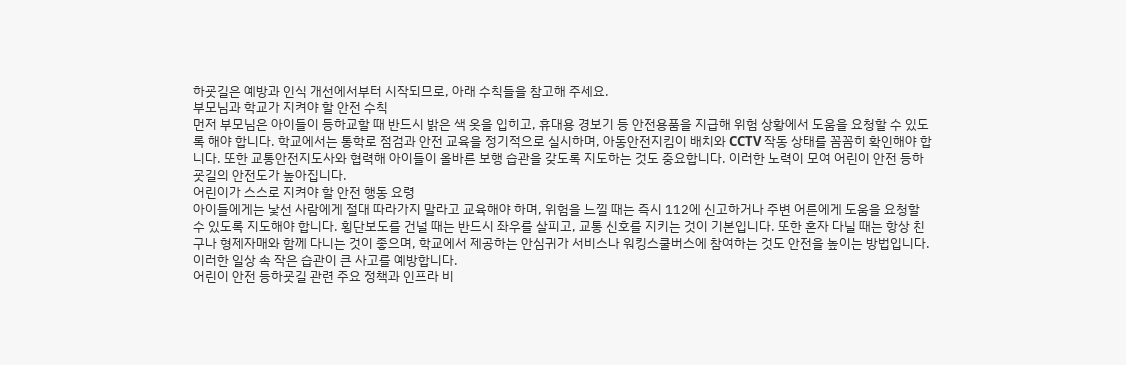하굣길은 예방과 인식 개선에서부터 시작되므로, 아래 수칙들을 참고해 주세요.
부모님과 학교가 지켜야 할 안전 수칙
먼저 부모님은 아이들이 등하교할 때 반드시 밝은 색 옷을 입히고, 휴대용 경보기 등 안전용품을 지급해 위험 상황에서 도움을 요청할 수 있도록 해야 합니다. 학교에서는 통학로 점검과 안전 교육을 정기적으로 실시하며, 아동안전지킴이 배치와 CCTV 작동 상태를 꼼꼼히 확인해야 합니다. 또한 교통안전지도사와 협력해 아이들이 올바른 보행 습관을 갖도록 지도하는 것도 중요합니다. 이러한 노력이 모여 어린이 안전 등하굣길의 안전도가 높아집니다.
어린이가 스스로 지켜야 할 안전 행동 요령
아이들에게는 낯선 사람에게 절대 따라가지 말라고 교육해야 하며, 위험을 느낄 때는 즉시 112에 신고하거나 주변 어른에게 도움을 요청할 수 있도록 지도해야 합니다. 횡단보도를 건널 때는 반드시 좌우를 살피고, 교통 신호를 지키는 것이 기본입니다. 또한 혼자 다닐 때는 항상 친구나 형제자매와 함께 다니는 것이 좋으며, 학교에서 제공하는 안심귀가 서비스나 워킹스쿨버스에 참여하는 것도 안전을 높이는 방법입니다. 이러한 일상 속 작은 습관이 큰 사고를 예방합니다.
어린이 안전 등하굣길 관련 주요 정책과 인프라 비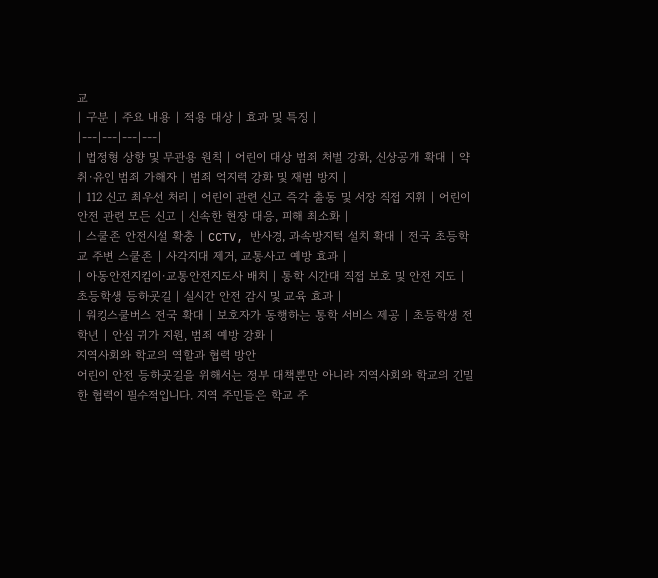교
| 구분 | 주요 내용 | 적용 대상 | 효과 및 특징 |
|---|---|---|---|
| 법정형 상향 및 무관용 원칙 | 어린이 대상 범죄 처벌 강화, 신상공개 확대 | 약취·유인 범죄 가해자 | 범죄 억지력 강화 및 재범 방지 |
| 112 신고 최우선 처리 | 어린이 관련 신고 즉각 출동 및 서장 직접 지휘 | 어린이 안전 관련 모든 신고 | 신속한 현장 대응, 피해 최소화 |
| 스쿨존 안전시설 확충 | CCTV, 반사경, 과속방지턱 설치 확대 | 전국 초등학교 주변 스쿨존 | 사각지대 제거, 교통사고 예방 효과 |
| 아동안전지킴이·교통안전지도사 배치 | 통학 시간대 직접 보호 및 안전 지도 | 초등학생 등하굣길 | 실시간 안전 감시 및 교육 효과 |
| 워킹스쿨버스 전국 확대 | 보호자가 동행하는 통학 서비스 제공 | 초등학생 전 학년 | 안심 귀가 지원, 범죄 예방 강화 |
지역사회와 학교의 역할과 협력 방안
어린이 안전 등하굣길을 위해서는 정부 대책뿐만 아니라 지역사회와 학교의 긴밀한 협력이 필수적입니다. 지역 주민들은 학교 주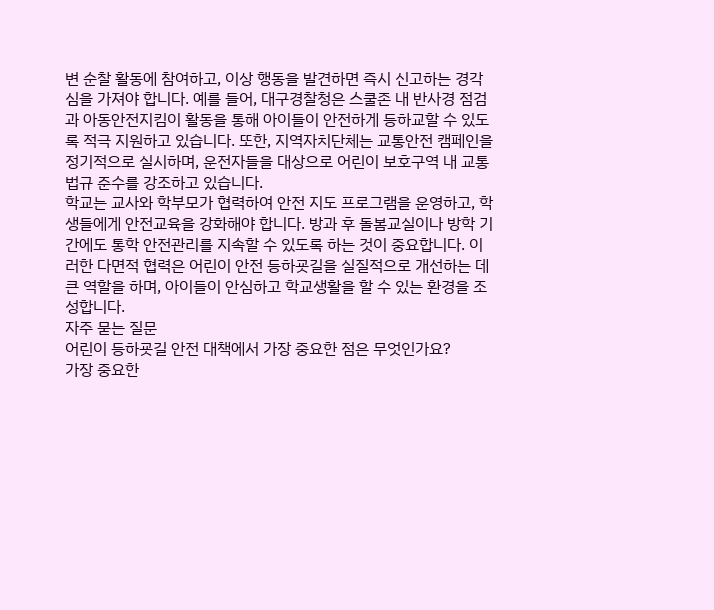변 순찰 활동에 참여하고, 이상 행동을 발견하면 즉시 신고하는 경각심을 가져야 합니다. 예를 들어, 대구경찰청은 스쿨존 내 반사경 점검과 아동안전지킴이 활동을 통해 아이들이 안전하게 등하교할 수 있도록 적극 지원하고 있습니다. 또한, 지역자치단체는 교통안전 캠페인을 정기적으로 실시하며, 운전자들을 대상으로 어린이 보호구역 내 교통법규 준수를 강조하고 있습니다.
학교는 교사와 학부모가 협력하여 안전 지도 프로그램을 운영하고, 학생들에게 안전교육을 강화해야 합니다. 방과 후 돌봄교실이나 방학 기간에도 통학 안전관리를 지속할 수 있도록 하는 것이 중요합니다. 이러한 다면적 협력은 어린이 안전 등하굣길을 실질적으로 개선하는 데 큰 역할을 하며, 아이들이 안심하고 학교생활을 할 수 있는 환경을 조성합니다.
자주 묻는 질문
어린이 등하굣길 안전 대책에서 가장 중요한 점은 무엇인가요?
가장 중요한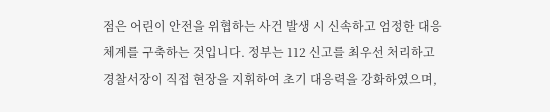점은 어린이 안전을 위협하는 사건 발생 시 신속하고 엄정한 대응 체계를 구축하는 것입니다. 정부는 112 신고를 최우선 처리하고 경찰서장이 직접 현장을 지휘하여 초기 대응력을 강화하였으며,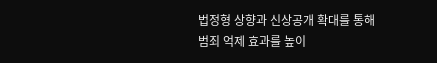법정형 상향과 신상공개 확대를 통해 범죄 억제 효과를 높이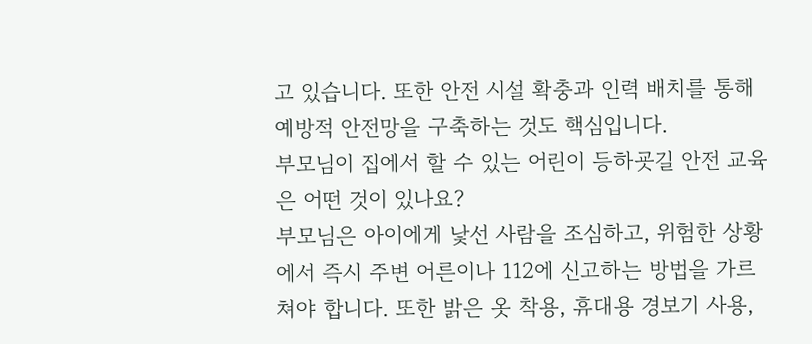고 있습니다. 또한 안전 시설 확충과 인력 배치를 통해 예방적 안전망을 구축하는 것도 핵심입니다.
부모님이 집에서 할 수 있는 어린이 등하굣길 안전 교육은 어떤 것이 있나요?
부모님은 아이에게 낯선 사람을 조심하고, 위험한 상황에서 즉시 주변 어른이나 112에 신고하는 방법을 가르쳐야 합니다. 또한 밝은 옷 착용, 휴대용 경보기 사용,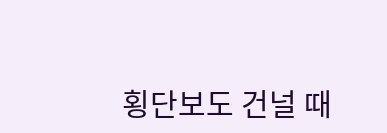횡단보도 건널 때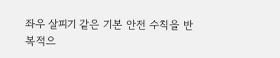좌우 살피기 같은 기본 안전 수칙을 반복적으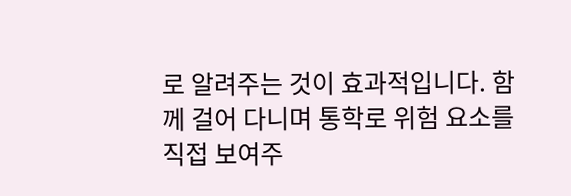로 알려주는 것이 효과적입니다. 함께 걸어 다니며 통학로 위험 요소를 직접 보여주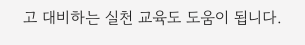고 대비하는 실천 교육도 도움이 됩니다.